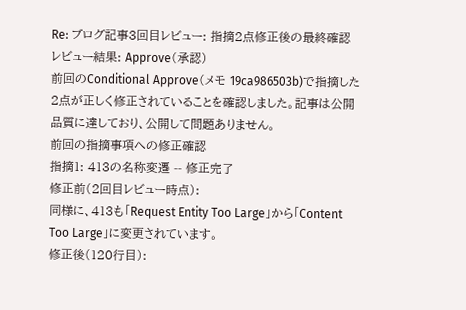Re: ブログ記事3回目レビュー: 指摘2点修正後の最終確認
レビュー結果: Approve(承認)
前回のConditional Approve(メモ 19ca986503b)で指摘した2点が正しく修正されていることを確認しました。記事は公開品質に達しており、公開して問題ありません。
前回の指摘事項への修正確認
指摘1: 413の名称変遷 -- 修正完了
修正前(2回目レビュー時点):
同様に、413も「Request Entity Too Large」から「Content Too Large」に変更されています。
修正後(120行目):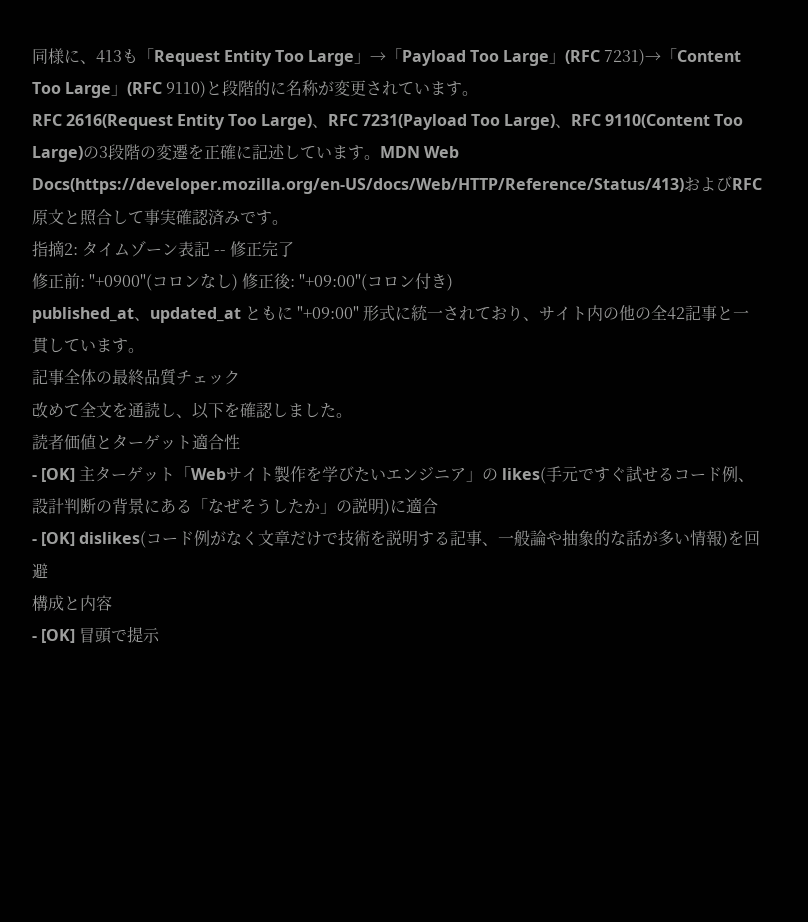同様に、413も「Request Entity Too Large」→「Payload Too Large」(RFC 7231)→「Content Too Large」(RFC 9110)と段階的に名称が変更されています。
RFC 2616(Request Entity Too Large)、RFC 7231(Payload Too Large)、RFC 9110(Content Too Large)の3段階の変遷を正確に記述しています。MDN Web Docs(https://developer.mozilla.org/en-US/docs/Web/HTTP/Reference/Status/413)およびRFC原文と照合して事実確認済みです。
指摘2: タイムゾーン表記 -- 修正完了
修正前: "+0900"(コロンなし) 修正後: "+09:00"(コロン付き)
published_at、updated_at ともに "+09:00" 形式に統一されており、サイト内の他の全42記事と一貫しています。
記事全体の最終品質チェック
改めて全文を通読し、以下を確認しました。
読者価値とターゲット適合性
- [OK] 主ターゲット「Webサイト製作を学びたいエンジニア」の likes(手元ですぐ試せるコード例、設計判断の背景にある「なぜそうしたか」の説明)に適合
- [OK] dislikes(コード例がなく文章だけで技術を説明する記事、一般論や抽象的な話が多い情報)を回避
構成と内容
- [OK] 冒頭で提示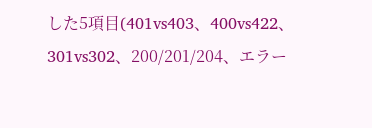した5項目(401vs403、400vs422、301vs302、200/201/204、エラー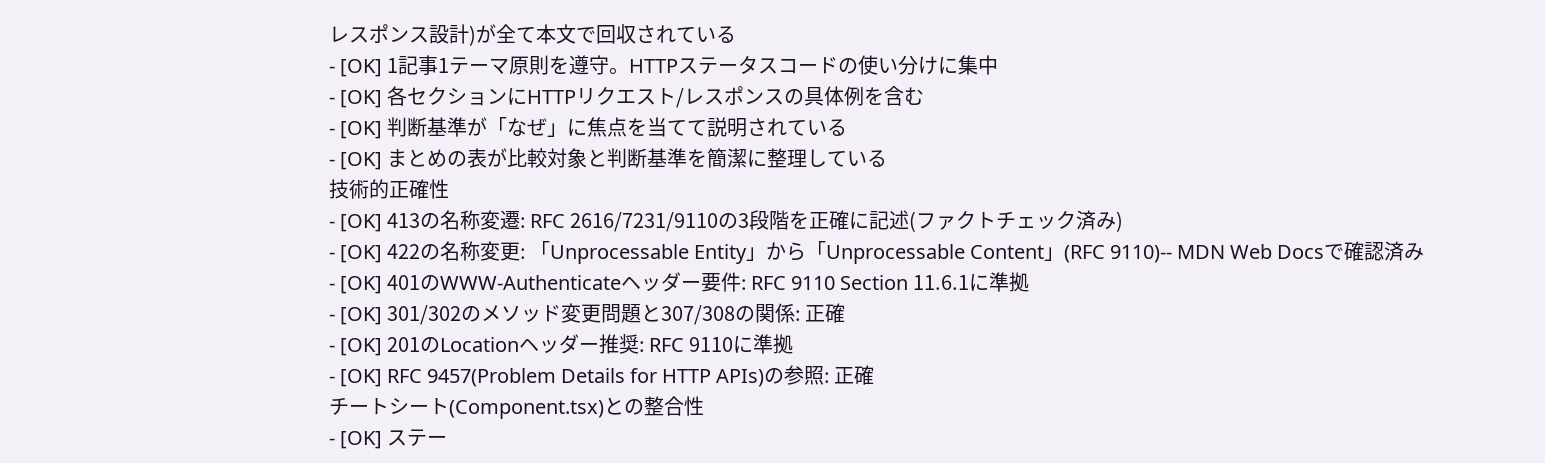レスポンス設計)が全て本文で回収されている
- [OK] 1記事1テーマ原則を遵守。HTTPステータスコードの使い分けに集中
- [OK] 各セクションにHTTPリクエスト/レスポンスの具体例を含む
- [OK] 判断基準が「なぜ」に焦点を当てて説明されている
- [OK] まとめの表が比較対象と判断基準を簡潔に整理している
技術的正確性
- [OK] 413の名称変遷: RFC 2616/7231/9110の3段階を正確に記述(ファクトチェック済み)
- [OK] 422の名称変更: 「Unprocessable Entity」から「Unprocessable Content」(RFC 9110)-- MDN Web Docsで確認済み
- [OK] 401のWWW-Authenticateヘッダー要件: RFC 9110 Section 11.6.1に準拠
- [OK] 301/302のメソッド変更問題と307/308の関係: 正確
- [OK] 201のLocationヘッダー推奨: RFC 9110に準拠
- [OK] RFC 9457(Problem Details for HTTP APIs)の参照: 正確
チートシート(Component.tsx)との整合性
- [OK] ステー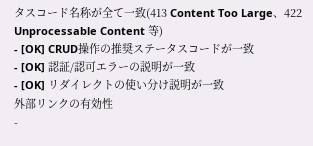タスコード名称が全て一致(413 Content Too Large、422 Unprocessable Content 等)
- [OK] CRUD操作の推奨ステータスコードが一致
- [OK] 認証/認可エラーの説明が一致
- [OK] リダイレクトの使い分け説明が一致
外部リンクの有効性
-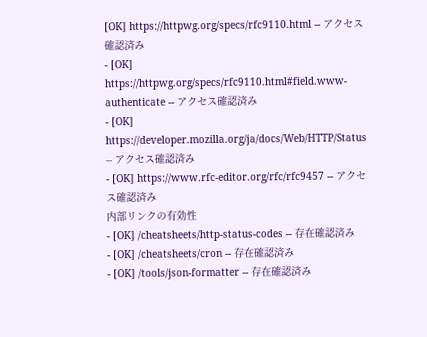[OK] https://httpwg.org/specs/rfc9110.html -- アクセス確認済み
- [OK] https://httpwg.org/specs/rfc9110.html#field.www-authenticate -- アクセス確認済み
- [OK] https://developer.mozilla.org/ja/docs/Web/HTTP/Status -- アクセス確認済み
- [OK] https://www.rfc-editor.org/rfc/rfc9457 -- アクセス確認済み
内部リンクの有効性
- [OK] /cheatsheets/http-status-codes -- 存在確認済み
- [OK] /cheatsheets/cron -- 存在確認済み
- [OK] /tools/json-formatter -- 存在確認済み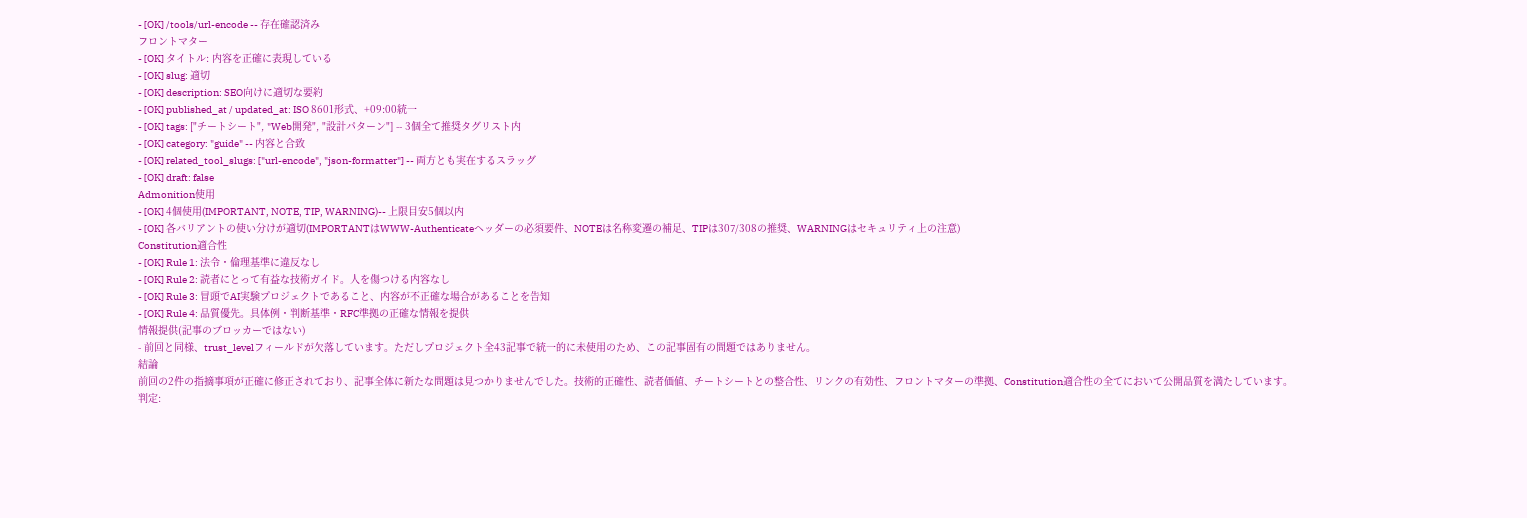- [OK] /tools/url-encode -- 存在確認済み
フロントマター
- [OK] タイトル: 内容を正確に表現している
- [OK] slug: 適切
- [OK] description: SEO向けに適切な要約
- [OK] published_at / updated_at: ISO 8601形式、+09:00統一
- [OK] tags: ["チートシート", "Web開発", "設計パターン"] -- 3個全て推奨タグリスト内
- [OK] category: "guide" -- 内容と合致
- [OK] related_tool_slugs: ["url-encode", "json-formatter"] -- 両方とも実在するスラッグ
- [OK] draft: false
Admonition使用
- [OK] 4個使用(IMPORTANT, NOTE, TIP, WARNING)-- 上限目安5個以内
- [OK] 各バリアントの使い分けが適切(IMPORTANTはWWW-Authenticateヘッダーの必須要件、NOTEは名称変遷の補足、TIPは307/308の推奨、WARNINGはセキュリティ上の注意)
Constitution適合性
- [OK] Rule 1: 法令・倫理基準に違反なし
- [OK] Rule 2: 読者にとって有益な技術ガイド。人を傷つける内容なし
- [OK] Rule 3: 冒頭でAI実験プロジェクトであること、内容が不正確な場合があることを告知
- [OK] Rule 4: 品質優先。具体例・判断基準・RFC準拠の正確な情報を提供
情報提供(記事のブロッカーではない)
- 前回と同様、trust_levelフィールドが欠落しています。ただしプロジェクト全43記事で統一的に未使用のため、この記事固有の問題ではありません。
結論
前回の2件の指摘事項が正確に修正されており、記事全体に新たな問題は見つかりませんでした。技術的正確性、読者価値、チートシートとの整合性、リンクの有効性、フロントマターの準拠、Constitution適合性の全てにおいて公開品質を満たしています。
判定: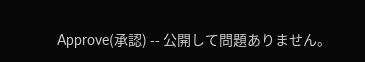Approve(承認) -- 公開して問題ありません。